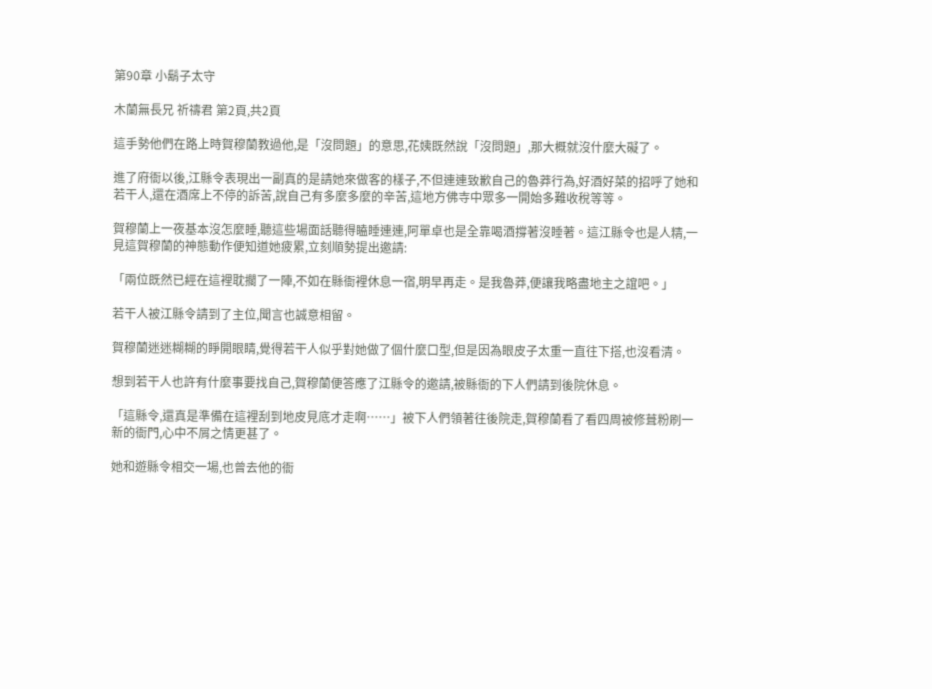第90章 小鬍子太守

木蘭無長兄 祈禱君 第2頁,共2頁

這手勢他們在路上時賀穆蘭教過他,是「沒問題」的意思,花姨既然說「沒問題」,那大概就沒什麼大礙了。

進了府衙以後,江縣令表現出一副真的是請她來做客的樣子,不但連連致歉自己的魯莽行為,好酒好菜的招呼了她和若干人,還在酒席上不停的訴苦,說自己有多麼多麼的辛苦,這地方佛寺中眾多一開始多難收稅等等。

賀穆蘭上一夜基本沒怎麼睡,聽這些場面話聽得瞌睡連連,阿單卓也是全靠喝酒撐著沒睡著。這江縣令也是人精,一見這賀穆蘭的神態動作便知道她疲累,立刻順勢提出邀請:

「兩位既然已經在這裡耽擱了一陣,不如在縣衙裡休息一宿,明早再走。是我魯莽,便讓我略盡地主之誼吧。」

若干人被江縣令請到了主位,聞言也誠意相留。

賀穆蘭迷迷糊糊的睜開眼睛,覺得若干人似乎對她做了個什麼口型,但是因為眼皮子太重一直往下搭,也沒看清。

想到若干人也許有什麼事要找自己,賀穆蘭便答應了江縣令的邀請,被縣衙的下人們請到後院休息。

「這縣令,還真是準備在這裡刮到地皮見底才走啊……」被下人們領著往後院走,賀穆蘭看了看四周被修葺粉刷一新的衙門,心中不屑之情更甚了。

她和遊縣令相交一場,也曾去他的衙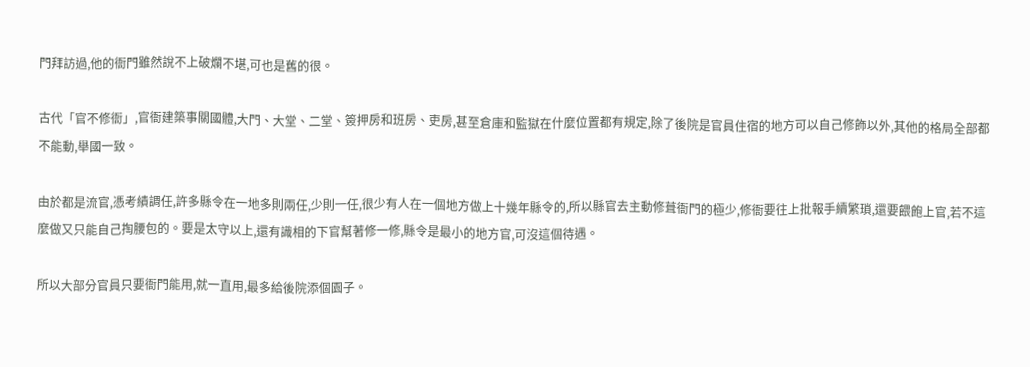門拜訪過,他的衙門雖然說不上破爛不堪,可也是舊的很。

古代「官不修衙」,官衙建築事關國體,大門、大堂、二堂、簽押房和班房、吏房,甚至倉庫和監獄在什麼位置都有規定,除了後院是官員住宿的地方可以自己修飾以外,其他的格局全部都不能動,舉國一致。

由於都是流官,憑考績調任,許多縣令在一地多則兩任,少則一任,很少有人在一個地方做上十幾年縣令的,所以縣官去主動修葺衙門的極少,修衙要往上批報手續繁瑣,還要餵飽上官,若不這麼做又只能自己掏腰包的。要是太守以上,還有識相的下官幫著修一修,縣令是最小的地方官,可沒這個待遇。

所以大部分官員只要衙門能用,就一直用,最多給後院添個園子。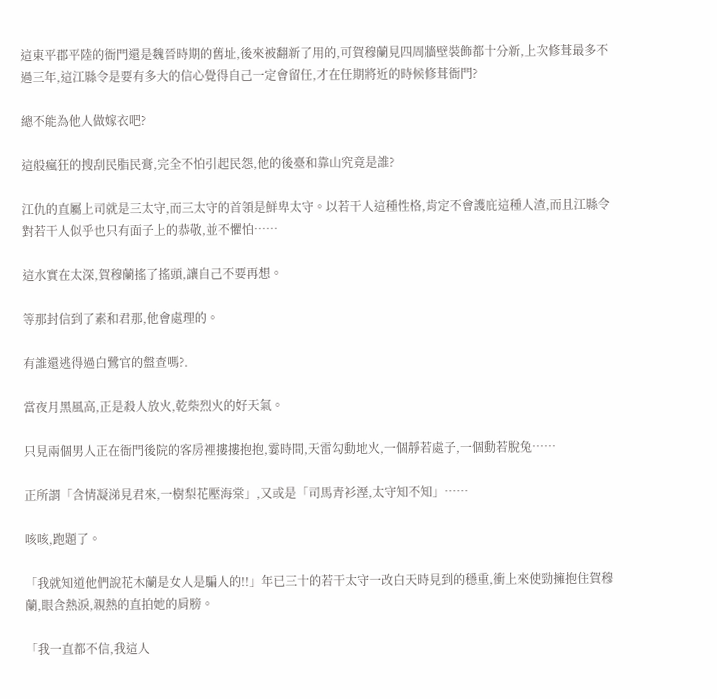這東平郡平陸的衙門還是魏晉時期的舊址,後來被翻新了用的,可賀穆蘭見四周牆壁裝飾都十分新,上次修葺最多不過三年,這江縣令是要有多大的信心覺得自己一定會留任,才在任期將近的時候修葺衙門?

總不能為他人做嫁衣吧?

這般瘋狂的搜刮民脂民膏,完全不怕引起民怨,他的後臺和靠山究竟是誰?

江仇的直屬上司就是三太守,而三太守的首領是鮮卑太守。以若干人這種性格,肯定不會護庇這種人渣,而且江縣令對若干人似乎也只有面子上的恭敬,並不懼怕……

這水實在太深,賀穆蘭搖了搖頭,讓自己不要再想。

等那封信到了素和君那,他會處理的。

有誰還逃得過白鷺官的盤查嗎?.

當夜月黑風高,正是殺人放火,乾柴烈火的好天氣。

只見兩個男人正在衙門後院的客房裡摟摟抱抱,霎時間,天雷勾動地火,一個靜若處子,一個動若脫兔……

正所謂「含情凝涕見君來,一樹梨花壓海棠」,又或是「司馬青衫溼,太守知不知」……

咳咳,跑題了。

「我就知道他們說花木蘭是女人是騙人的!!」年已三十的若干太守一改白天時見到的穩重,衝上來使勁擁抱住賀穆蘭,眼含熱淚,親熱的直拍她的肩膀。

「我一直都不信,我這人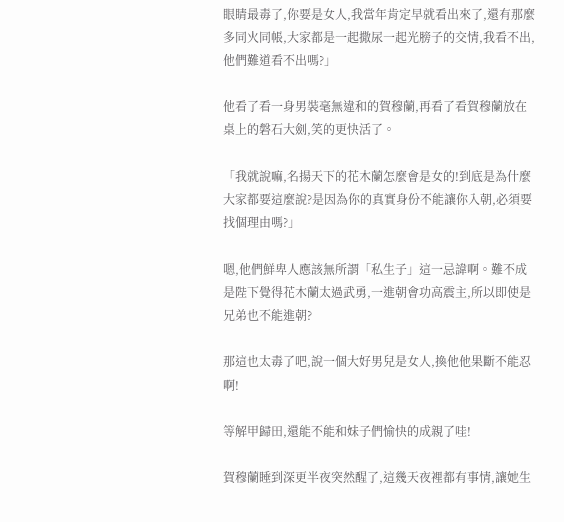眼睛最毒了,你要是女人,我當年肯定早就看出來了,還有那麼多同火同帳,大家都是一起撒尿一起光膀子的交情,我看不出,他們難道看不出嗎?」

他看了看一身男裝毫無違和的賀穆蘭,再看了看賀穆蘭放在桌上的磐石大劍,笑的更快活了。

「我就說嘛,名揚天下的花木蘭怎麼會是女的!到底是為什麼大家都要這麼說?是因為你的真實身份不能讓你入朝,必須要找個理由嗎?」

嗯,他們鮮卑人應該無所謂「私生子」這一忌諱啊。難不成是陛下覺得花木蘭太過武勇,一進朝會功高震主,所以即使是兄弟也不能進朝?

那這也太毒了吧,說一個大好男兒是女人,換他他果斷不能忍啊!

等解甲歸田,還能不能和妹子們愉快的成親了哇!

賀穆蘭睡到深更半夜突然醒了,這幾天夜裡都有事情,讓她生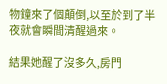物鐘來了個顛倒,以至於到了半夜就會瞬間清醒過來。

結果她醒了沒多久,房門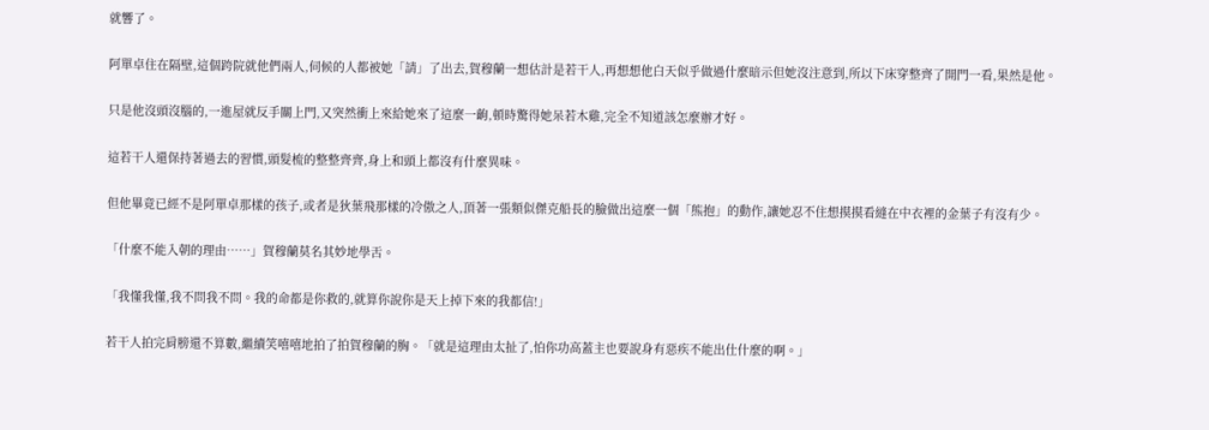就響了。

阿單卓住在隔壁,這個跨院就他們兩人,伺候的人都被她「請」了出去,賀穆蘭一想估計是若干人,再想想他白天似乎做過什麼暗示但她沒注意到,所以下床穿整齊了開門一看,果然是他。

只是他沒頭沒腦的,一進屋就反手關上門,又突然衝上來給她來了這麼一齣,頓時驚得她呆若木雞,完全不知道該怎麼辦才好。

這若干人還保持著過去的習慣,頭髮梳的整整齊齊,身上和頭上都沒有什麼異味。

但他畢竟已經不是阿單卓那樣的孩子,或者是狄葉飛那樣的冷傲之人,頂著一張類似傑克船長的臉做出這麼一個「熊抱」的動作,讓她忍不住想摸摸看縫在中衣裡的金葉子有沒有少。

「什麼不能入朝的理由……」賀穆蘭莫名其妙地學舌。

「我懂我懂,我不問我不問。我的命都是你救的,就算你說你是天上掉下來的我都信!」

若干人拍完肩膀還不算數,繼續笑嘻嘻地拍了拍賀穆蘭的胸。「就是這理由太扯了,怕你功高蓋主也要說身有惡疾不能出仕什麼的啊。」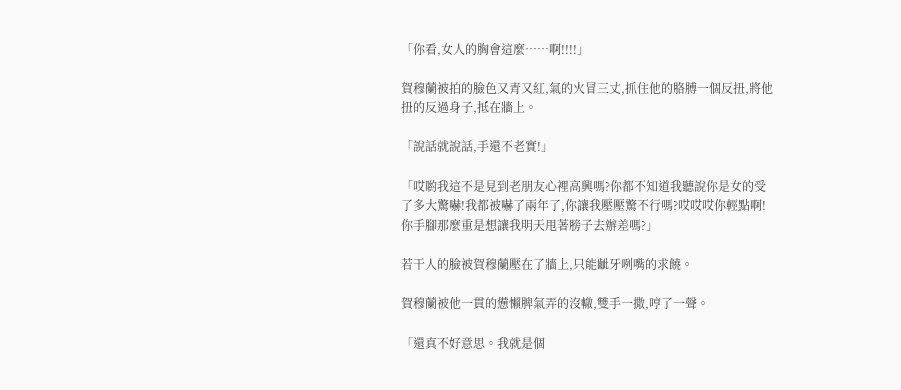「你看,女人的胸會這麼……啊!!!!」

賀穆蘭被拍的臉色又青又紅,氣的火冒三丈,抓住他的胳膊一個反扭,將他扭的反過身子,抵在牆上。

「說話就說話,手還不老實!」

「哎喲我這不是見到老朋友心裡高興嗎?你都不知道我聽說你是女的受了多大驚嚇!我都被嚇了兩年了,你讓我壓壓驚不行嗎?哎哎哎你輕點啊!你手腳那麼重是想讓我明天甩著膀子去辦差嗎?」

若干人的臉被賀穆蘭壓在了牆上,只能齜牙咧嘴的求饒。

賀穆蘭被他一貫的憊懶脾氣弄的沒轍,雙手一撒,哼了一聲。

「還真不好意思。我就是個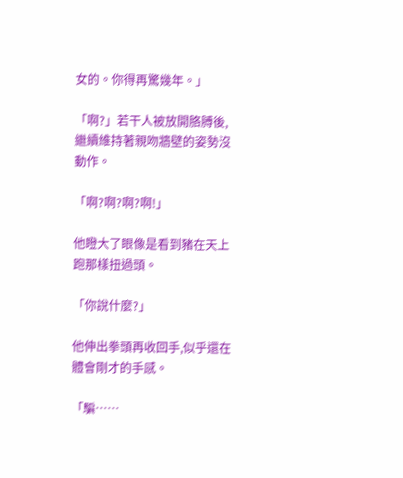女的。你得再驚幾年。」

「啊?」若干人被放開胳膊後,繼續維持著親吻牆壁的姿勢沒動作。

「啊?啊?啊?啊!」

他瞪大了眼像是看到豬在天上跑那樣扭過頭。

「你說什麼?」

他伸出拳頭再收回手,似乎還在體會剛才的手感。

「騙……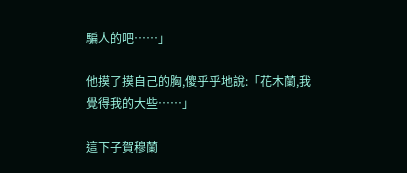騙人的吧……」

他摸了摸自己的胸,傻乎乎地說:「花木蘭,我覺得我的大些……」

這下子賀穆蘭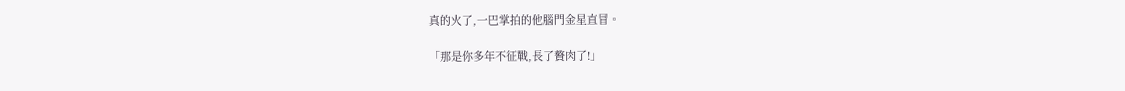真的火了,一巴掌拍的他腦門金星直冒。

「那是你多年不征戰,長了贅肉了!」